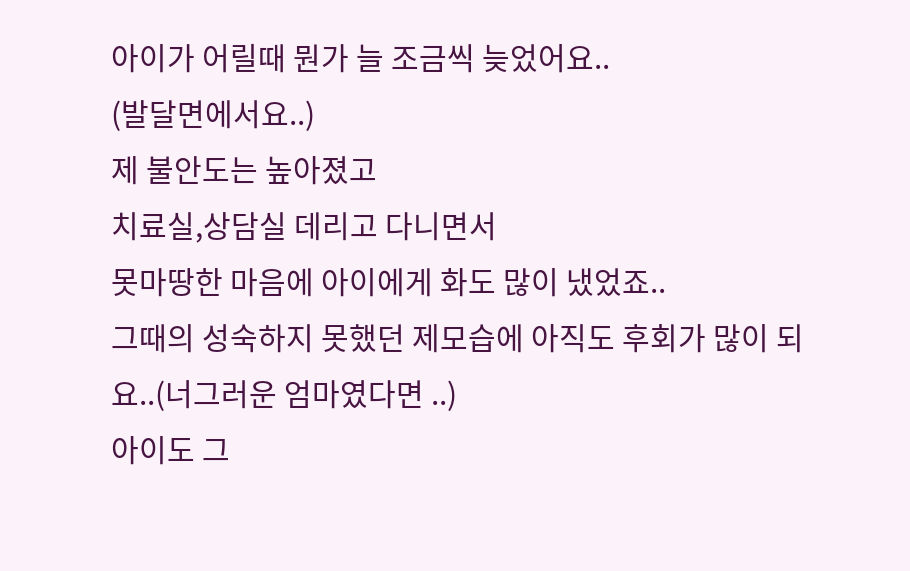아이가 어릴때 뭔가 늘 조금씩 늦었어요..
(발달면에서요..)
제 불안도는 높아졌고
치료실,상담실 데리고 다니면서
못마땅한 마음에 아이에게 화도 많이 냈었죠..
그때의 성숙하지 못했던 제모습에 아직도 후회가 많이 되요..(너그러운 엄마였다면 ..)
아이도 그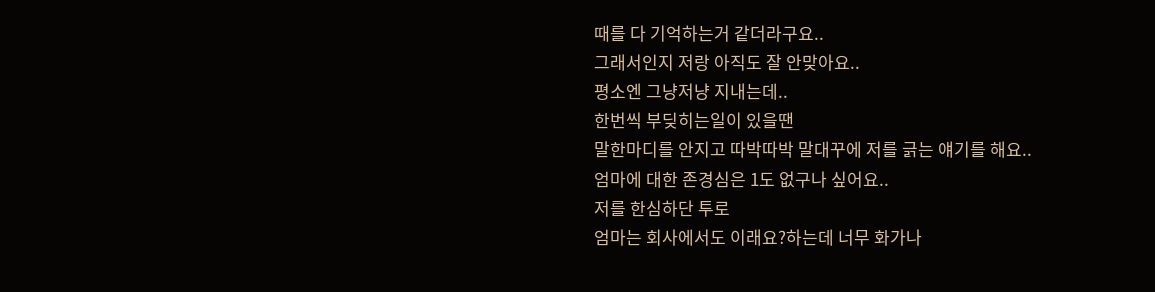때를 다 기억하는거 같더라구요..
그래서인지 저랑 아직도 잘 안맞아요..
평소엔 그냥저냥 지내는데..
한번씩 부딪히는일이 있을땐
말한마디를 안지고 따박따박 말대꾸에 저를 긁는 얘기를 해요..
엄마에 대한 존경심은 1도 없구나 싶어요..
저를 한심하단 투로
엄마는 회사에서도 이래요?하는데 너무 화가나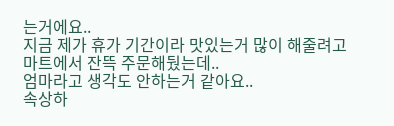는거에요..
지금 제가 휴가 기간이라 맛있는거 많이 해줄려고 마트에서 잔뜩 주문해뒀는데..
엄마라고 생각도 안하는거 같아요..
속상하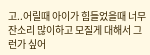고..어릴때 아이가 힘들었을때 너무 잔소리 많이하고 모질게 대해서 그런가 싶어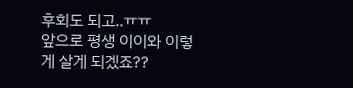후회도 되고..ㅠㅠ
앞으로 평생 이이와 이렇게 살게 되겠죠??